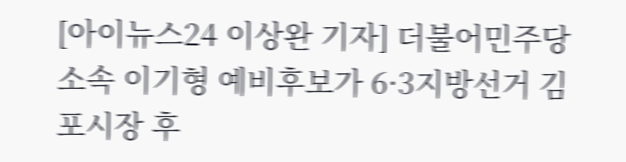[아이뉴스24 이상완 기자] 더불어민주당 소속 이기형 예비후보가 6·3지방선거 김포시장 후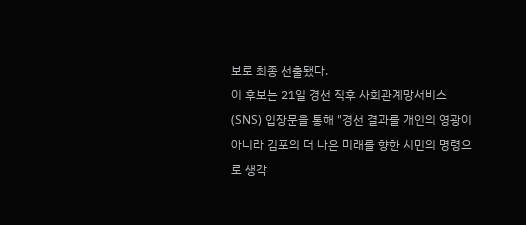보로 최종 선출됐다.
이 후보는 21일 경선 직후 사회관계망서비스(SNS) 입장문을 통해 "경선 결과를 개인의 영광이 아니라 김포의 더 나은 미래를 향한 시민의 명령으로 생각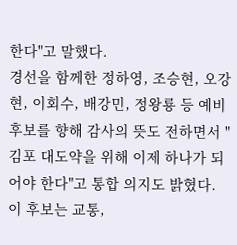한다"고 말했다.
경선을 함께한 정하영, 조승현, 오강현, 이회수, 배강민, 정왕룡 등 예비후보를 향해 감사의 뜻도 전하면서 "김포 대도약을 위해 이제 하나가 되어야 한다"고 통합 의지도 밝혔다.
이 후보는 교통,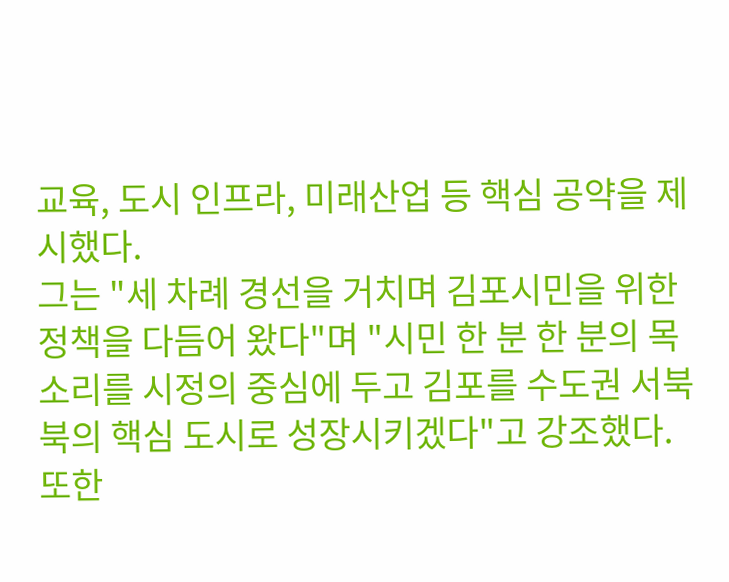교육, 도시 인프라, 미래산업 등 핵심 공약을 제시했다.
그는 "세 차례 경선을 거치며 김포시민을 위한 정책을 다듬어 왔다"며 "시민 한 분 한 분의 목소리를 시정의 중심에 두고 김포를 수도권 서북북의 핵심 도시로 성장시키겠다"고 강조했다.
또한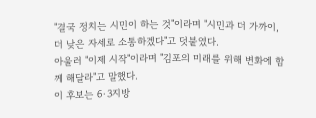"결국 정치는 시민이 하는 것"이라며 "시민과 더 가까이, 더 낮은 자세로 소통하겠다"고 덧붙였다.
아울러 "이제 시작"이라며 "김포의 미래를 위해 변화에 함께 해달라"고 말했다.
이 후보는 6·3지방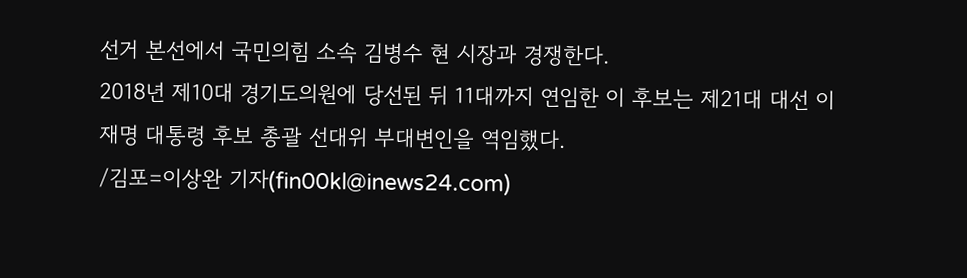선거 본선에서 국민의힘 소속 김병수 현 시장과 경쟁한다.
2018년 제10대 경기도의원에 당선된 뒤 11대까지 연임한 이 후보는 제21대 대선 이재명 대통령 후보 총괄 선대위 부대변인을 역임했다.
/김포=이상완 기자(fin00kl@inews24.com)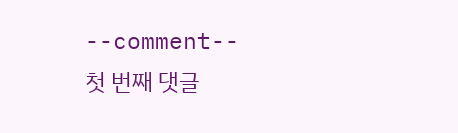--comment--
첫 번째 댓글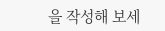을 작성해 보세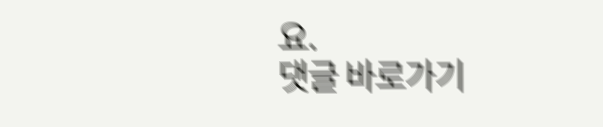요.
댓글 바로가기